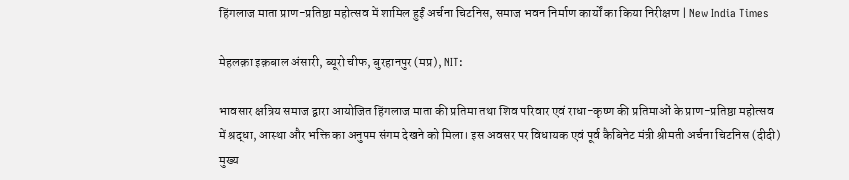हिंगलाज माता प्राण-प्रतिष्ठा महोत्सव में शामिल हुईं अर्चना चिटनिस, समाज भवन निर्माण कार्यों का किया निरीक्षण | New India Times

मेहलक़ा इक़बाल अंसारी, ब्यूरो चीफ, बुरहानपुर (मप्र), NIT:

भावसार क्षत्रिय समाज द्वारा आयोजित हिंगलाज माता की प्रतिमा तथा शिव परिवार एवं राधा-कृष्ण की प्रतिमाओं के प्राण-प्रतिष्ठा महोत्सव में श्रद्धा, आस्था और भक्ति का अनुपम संगम देखने को मिला। इस अवसर पर विधायक एवं पूर्व कैबिनेट मंत्री श्रीमती अर्चना चिटनिस (दीदी) मुख्य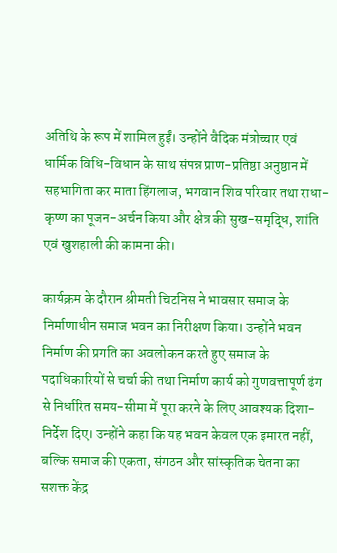अतिथि के रूप में शामिल हुईं। उन्होंने वैदिक मंत्रोच्चार एवं धार्मिक विधि-विधान के साथ संपन्न प्राण-प्रतिष्ठा अनुष्ठान में सहभागिता कर माता हिंगलाज, भगवान शिव परिवार तथा राधा-कृष्ण का पूजन-अर्चन किया और क्षेत्र की सुख-समृद्धि, शांति एवं खुशहाली की कामना की।

कार्यक्रम के दौरान श्रीमती चिटनिस ने भावसार समाज के निर्माणाधीन समाज भवन का निरीक्षण किया। उन्होंने भवन निर्माण की प्रगति का अवलोकन करते हुए समाज के पदाधिकारियों से चर्चा की तथा निर्माण कार्य को गुणवत्तापूर्ण ढंग से निर्धारित समय-सीमा में पूरा करने के लिए आवश्यक दिशा-निर्देश दिए। उन्होंने कहा कि यह भवन केवल एक इमारत नहीं, बल्कि समाज की एकता, संगठन और सांस्कृतिक चेतना का सशक्त केंद्र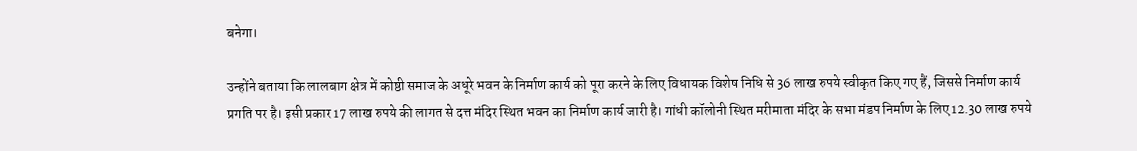बनेगा।

उन्होंने बताया कि लालबाग क्षेत्र में कोष्ठी समाज के अधूरे भवन के निर्माण कार्य को पूरा करने के लिए विधायक विशेष निधि से 36 लाख रुपये स्वीकृत किए गए हैं, जिससे निर्माण कार्य प्रगति पर है। इसी प्रकार 17 लाख रुपये की लागत से दत्त मंदिर स्थित भवन का निर्माण कार्य जारी है। गांधी कॉलोनी स्थित मरीमाता मंदिर के सभा मंडप निर्माण के लिए 12.30 लाख रुपये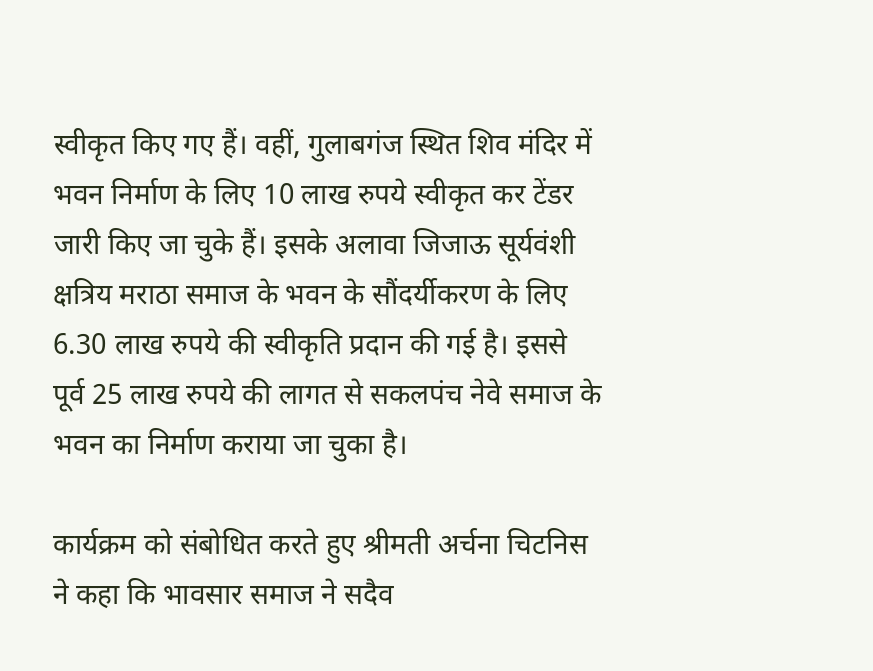स्वीकृत किए गए हैं। वहीं, गुलाबगंज स्थित शिव मंदिर में भवन निर्माण के लिए 10 लाख रुपये स्वीकृत कर टेंडर जारी किए जा चुके हैं। इसके अलावा जिजाऊ सूर्यवंशी क्षत्रिय मराठा समाज के भवन के सौंदर्यीकरण के लिए 6.30 लाख रुपये की स्वीकृति प्रदान की गई है। इससे पूर्व 25 लाख रुपये की लागत से सकलपंच नेवे समाज के भवन का निर्माण कराया जा चुका है।

कार्यक्रम को संबोधित करते हुए श्रीमती अर्चना चिटनिस ने कहा कि भावसार समाज ने सदैव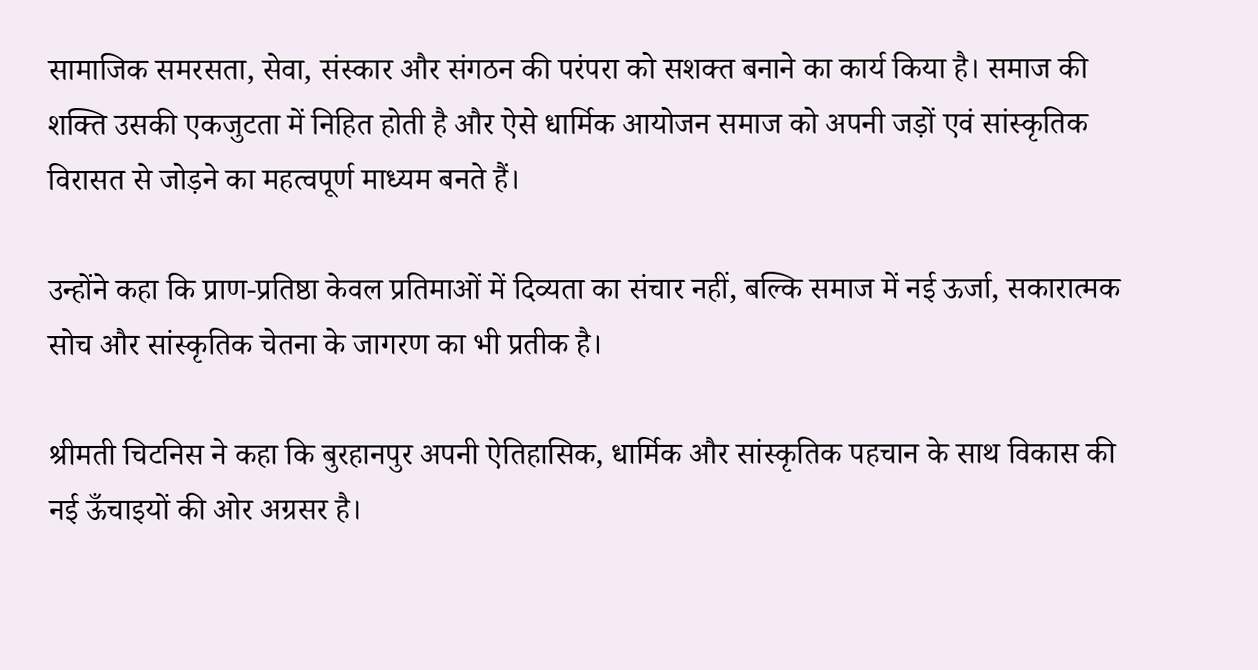सामाजिक समरसता, सेवा, संस्कार और संगठन की परंपरा को सशक्त बनाने का कार्य किया है। समाज की शक्ति उसकी एकजुटता में निहित होती है और ऐसे धार्मिक आयोजन समाज को अपनी जड़ों एवं सांस्कृतिक विरासत से जोड़ने का महत्वपूर्ण माध्यम बनते हैं।

उन्होंने कहा कि प्राण-प्रतिष्ठा केवल प्रतिमाओं में दिव्यता का संचार नहीं, बल्कि समाज में नई ऊर्जा, सकारात्मक सोच और सांस्कृतिक चेतना के जागरण का भी प्रतीक है।

श्रीमती चिटनिस ने कहा कि बुरहानपुर अपनी ऐतिहासिक, धार्मिक और सांस्कृतिक पहचान के साथ विकास की नई ऊँचाइयों की ओर अग्रसर है।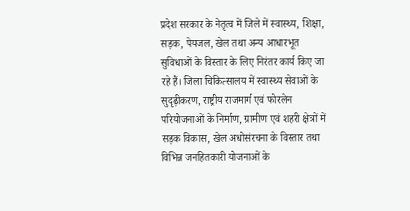प्रदेश सरकार के नेतृत्व में जिले में स्वास्थ्य, शिक्षा, सड़क, पेयजल, खेल तथा अन्य आधारभूत सुविधाओं के विस्तार के लिए निरंतर कार्य किए जा रहे हैं। जिला चिकित्सालय में स्वास्थ्य सेवाओं के सुदृढ़ीकरण, राष्ट्रीय राजमार्ग एवं फोरलेन परियोजनाओं के निर्माण, ग्रामीण एवं शहरी क्षेत्रों में सड़क विकास, खेल अधोसंरचना के विस्तार तथा विभिन्न जनहितकारी योजनाओं के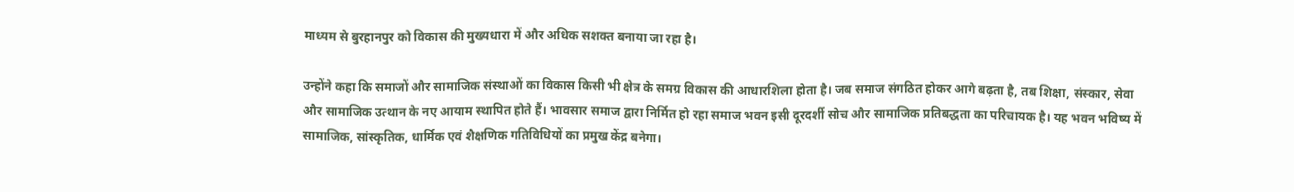माध्यम से बुरहानपुर को विकास की मुख्यधारा में और अधिक सशक्त बनाया जा रहा है।

उन्होंने कहा कि समाजों और सामाजिक संस्थाओं का विकास किसी भी क्षेत्र के समग्र विकास की आधारशिला होता है। जब समाज संगठित होकर आगे बढ़ता है, तब शिक्षा, संस्कार, सेवा और सामाजिक उत्थान के नए आयाम स्थापित होते हैं। भावसार समाज द्वारा निर्मित हो रहा समाज भवन इसी दूरदर्शी सोच और सामाजिक प्रतिबद्धता का परिचायक है। यह भवन भविष्य में सामाजिक, सांस्कृतिक, धार्मिक एवं शैक्षणिक गतिविधियों का प्रमुख केंद्र बनेगा।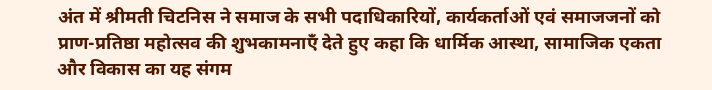अंत में श्रीमती चिटनिस ने समाज के सभी पदाधिकारियों, कार्यकर्ताओं एवं समाजजनों को प्राण-प्रतिष्ठा महोत्सव की शुभकामनाएँ देते हुए कहा कि धार्मिक आस्था, सामाजिक एकता और विकास का यह संगम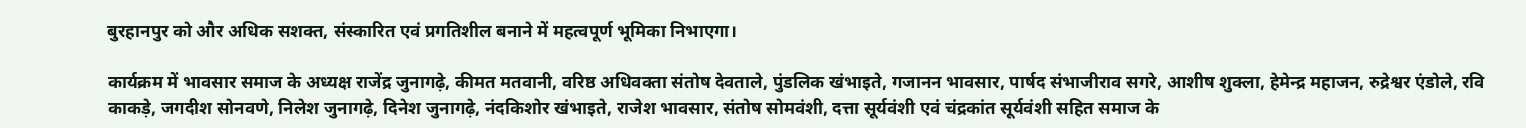बुरहानपुर को और अधिक सशक्त, संस्कारित एवं प्रगतिशील बनाने में महत्वपूर्ण भूमिका निभाएगा।

कार्यक्रम में भावसार समाज के अध्यक्ष राजेंद्र जुनागढ़े, कीमत मतवानी, वरिष्ठ अधिवक्ता संतोष देवताले, पुंडलिक खंभाइते, गजानन भावसार, पार्षद संभाजीराव सगरे, आशीष शुक्ला, हेमेन्द्र महाजन, रुद्रेश्वर एंडोले, रवि काकड़े, जगदीश सोनवणे, निलेश जुनागढ़े, दिनेश जुनागढ़े, नंदकिशोर खंभाइते, राजेश भावसार, संतोष सोमवंशी, दत्ता सूर्यवंशी एवं चंद्रकांत सूर्यवंशी सहित समाज के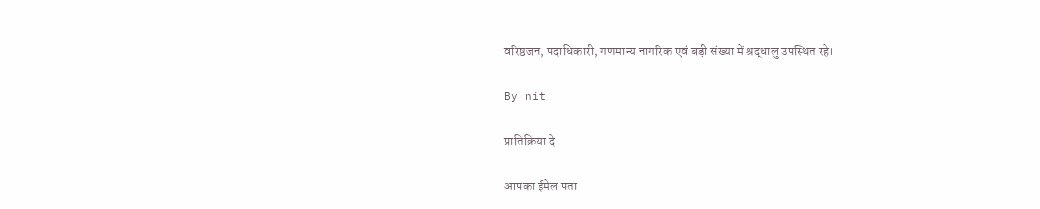वरिष्ठजन, पदाधिकारी, गणमान्य नागरिक एवं बड़ी संख्या में श्रद्धालु उपस्थित रहे।

By nit

प्रातिक्रिया दे

आपका ईमेल पता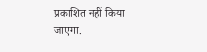प्रकाशित नहीं किया जाएगा.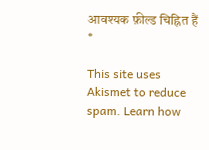आवश्यक फ़ील्ड चिह्नित हैं *

This site uses Akismet to reduce spam. Learn how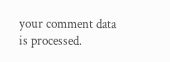your comment data is processed.